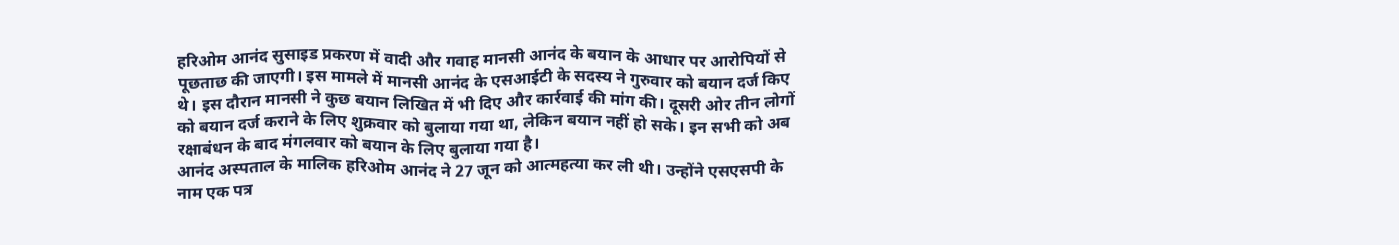हरिओम आनंद सुसाइड प्रकरण में वादी और गवाह मानसी आनंद के बयान के आधार पर आरोपियों से पूछताछ की जाएगी। इस मामले में मानसी आनंद के एसआईटी के सदस्य ने गुरुवार को बयान दर्ज किए थे। इस दौरान मानसी ने कुछ बयान लिखित में भी दिए और कार्रवाई की मांग की। दूसरी ओर तीन लोगों को बयान दर्ज कराने के लिए शुक्रवार को बुलाया गया था, लेकिन बयान नहीं हो सके। इन सभी को अब रक्षाबंधन के बाद मंगलवार को बयान के लिए बुलाया गया है।
आनंद अस्पताल के मालिक हरिओम आनंद ने 27 जून को आत्महत्या कर ली थी। उन्होंने एसएसपी के नाम एक पत्र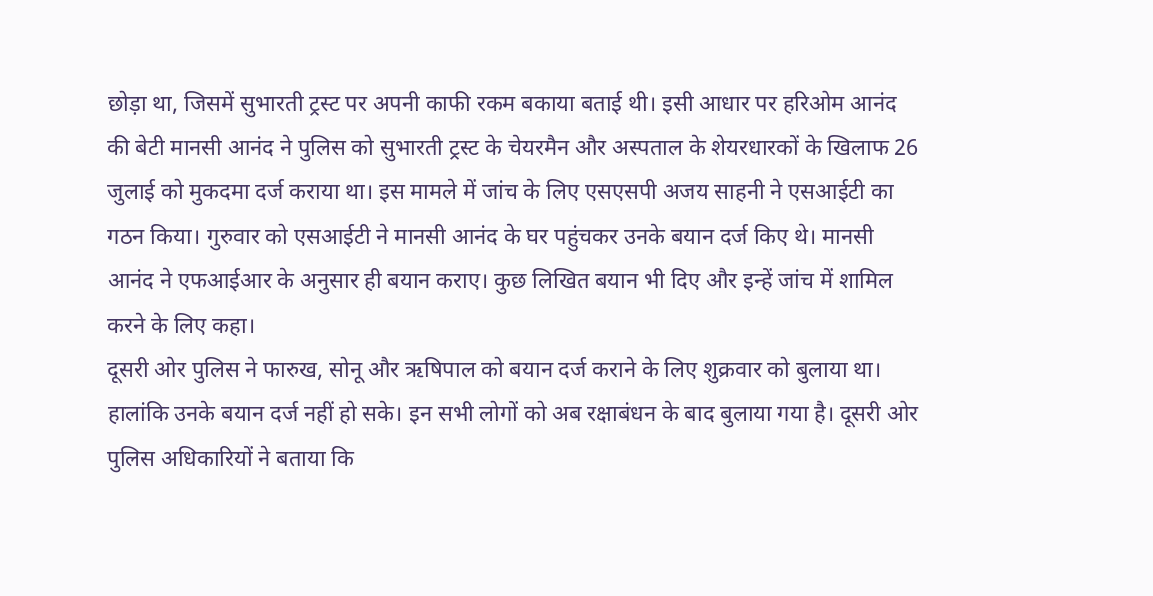छोड़ा था, जिसमें सुभारती ट्रस्ट पर अपनी काफी रकम बकाया बताई थी। इसी आधार पर हरिओम आनंद की बेटी मानसी आनंद ने पुलिस को सुभारती ट्रस्ट के चेयरमैन और अस्पताल के शेयरधारकों के खिलाफ 26 जुलाई को मुकदमा दर्ज कराया था। इस मामले में जांच के लिए एसएसपी अजय साहनी ने एसआईटी का गठन किया। गुरुवार को एसआईटी ने मानसी आनंद के घर पहुंचकर उनके बयान दर्ज किए थे। मानसी आनंद ने एफआईआर के अनुसार ही बयान कराए। कुछ लिखित बयान भी दिए और इन्हें जांच में शामिल करने के लिए कहा।
दूसरी ओर पुलिस ने फारुख, सोनू और ऋषिपाल को बयान दर्ज कराने के लिए शुक्रवार को बुलाया था। हालांकि उनके बयान दर्ज नहीं हो सके। इन सभी लोगों को अब रक्षाबंधन के बाद बुलाया गया है। दूसरी ओर पुलिस अधिकारियों ने बताया कि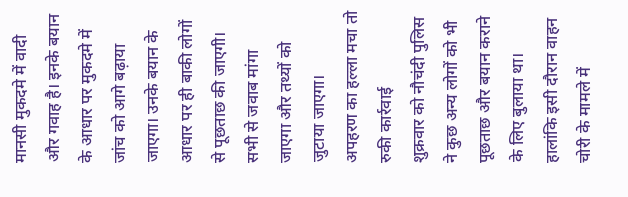मानसी मुकदमे में वादी और गवाह है। इनके बयान के आधार पर मुकदमे में जांच को आगे बढ़ाया जाएगा। उनके बयान के आधार पर ही बाकी लोगों से पूछताछ की जाएगी। सभी से जवाब मांगा जाएगा और तथ्यों को जुटाया जाएगा।
अपहरण का हल्ला मचा तो रुकी कार्रवाई
शुक्रवार को नौचंदी पुलिस ने कुछ अन्य लोगों को भी पूछताछ और बयान कराने के लिए बुलाया था। हालांकि इसी दौरान वाहन चोरी के मामले में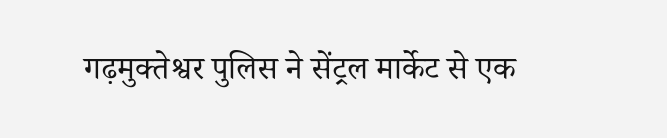गढ़मुक्तेश्वर पुलिस ने सेंट्रल मार्केट से एक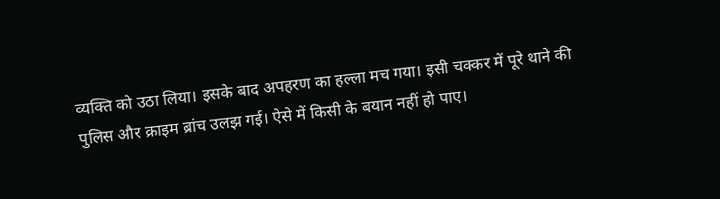व्यक्ति को उठा लिया। इसके बाद अपहरण का हल्ला मच गया। इसी चक्कर में पूरे थाने की पुलिस और क्राइम ब्रांच उलझ गई। ऐसे में किसी के बयान नहीं हो पाए।